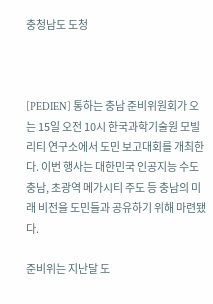충청남도 도청



[PEDIEN] 통하는 충남 준비위원회가 오는 15일 오전 10시 한국과학기술원 모빌리티 연구소에서 도민 보고대회를 개최한다. 이번 행사는 대한민국 인공지능 수도 충남, 초광역 메가시티 주도 등 충남의 미래 비전을 도민들과 공유하기 위해 마련됐다.

준비위는 지난달 도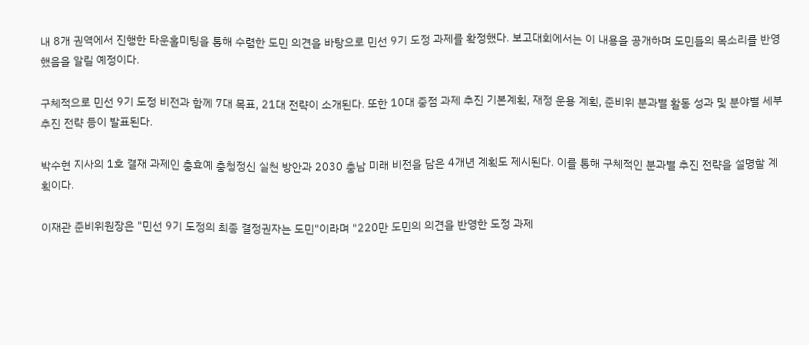내 8개 권역에서 진행한 타운홀미팅을 통해 수렴한 도민 의견을 바탕으로 민선 9기 도정 과제를 확정했다. 보고대회에서는 이 내용을 공개하며 도민들의 목소리를 반영했음을 알릴 예정이다.

구체적으로 민선 9기 도정 비전과 함께 7대 목표, 21대 전략이 소개된다. 또한 10대 중점 과제 추진 기본계획, 재정 운용 계획, 준비위 분과별 활동 성과 및 분야별 세부 추진 전략 등이 발표된다.

박수현 지사의 1호 결재 과제인 충효예 충청정신 실천 방안과 2030 충남 미래 비전을 담은 4개년 계획도 제시된다. 이를 통해 구체적인 분과별 추진 전략을 설명할 계획이다.

이재관 준비위원장은 "민선 9기 도정의 최종 결정권자는 도민"이라며 "220만 도민의 의견을 반영한 도정 과제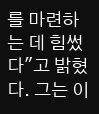를 마련하는 데 힘썼다"고 밝혔다. 그는 이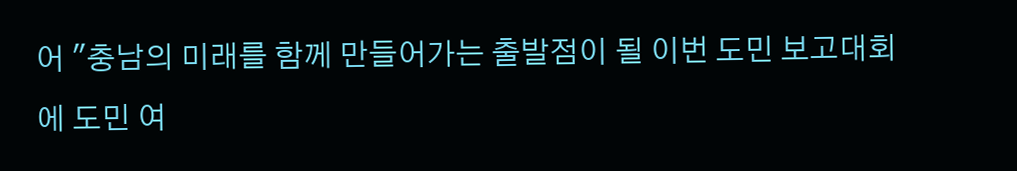어 "충남의 미래를 함께 만들어가는 출발점이 될 이번 도민 보고대회에 도민 여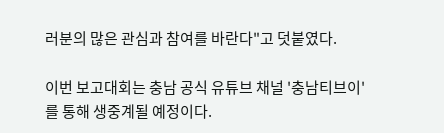러분의 많은 관심과 참여를 바란다"고 덧붙였다.

이번 보고대회는 충남 공식 유튜브 채널 '충남티브이'를 통해 생중계될 예정이다.